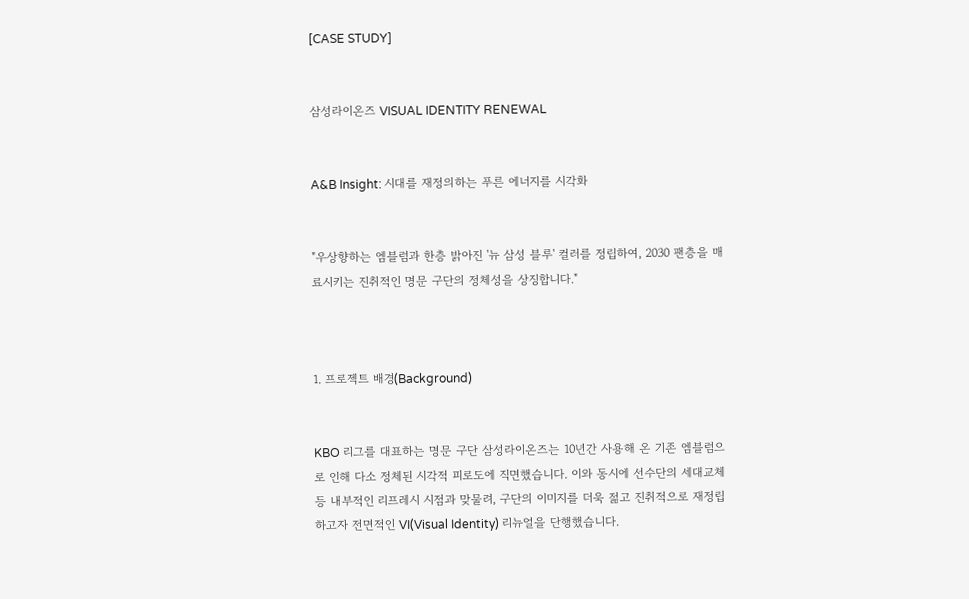[CASE STUDY]


삼성라이온즈 VISUAL IDENTITY RENEWAL


A&B Insight: 시대를 재정의하는 푸른 에너지를 시각화


"우상향하는 엠블럼과 한층 밝아진 '뉴 삼성 블루' 컬러를 정립하여, 2030 팬층을 매료시키는 진취적인 명문 구단의 정체성을 상징합니다."



1. 프로젝트 배경(Background)


KBO 리그를 대표하는 명문 구단 삼성라이온즈는 10년간 사용해 온 기존 엠블럼으로 인해 다소 정체된 시각적 피로도에 직면했습니다. 이와 동시에 선수단의 세대교체 등 내부적인 리프레시 시점과 맞물려, 구단의 이미지를 더욱 젊고 진취적으로 재정립하고자 전면적인 VI(Visual Identity) 리뉴얼을 단행했습니다.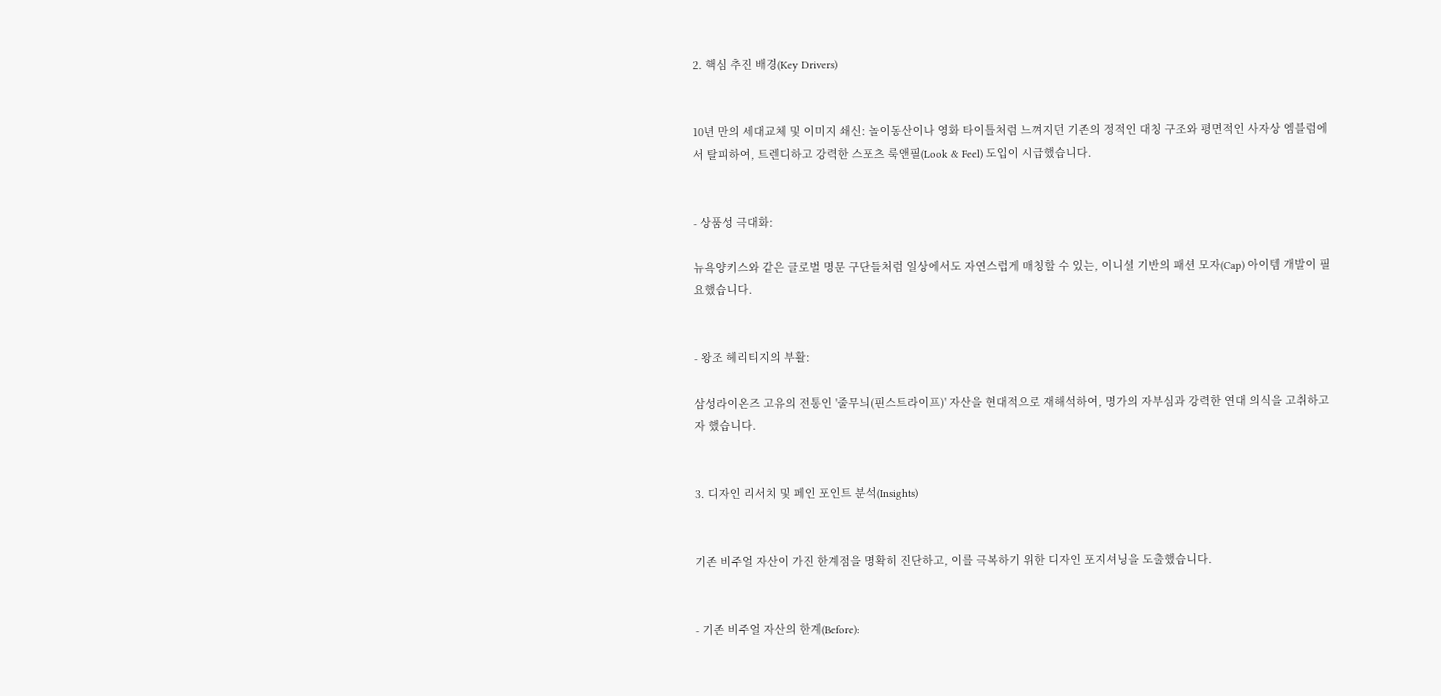2. 핵심 추진 배경(Key Drivers)


10년 만의 세대교체 및 이미지 쇄신: 놀이동산이나 영화 타이틀처럼 느껴지던 기존의 정적인 대칭 구조와 평면적인 사자상 엠블럼에서 탈피하여, 트렌디하고 강력한 스포츠 룩앤필(Look & Feel) 도입이 시급했습니다.


- 상품성 극대화:

뉴욕양키스와 같은 글로벌 명문 구단들처럼 일상에서도 자연스럽게 매칭할 수 있는, 이니셜 기반의 패션 모자(Cap) 아이템 개발이 필요했습니다.


- 왕조 헤리티지의 부활:

삼성라이온즈 고유의 전통인 '줄무늬(핀스트라이프)' 자산을 현대적으로 재해석하여, 명가의 자부심과 강력한 연대 의식을 고취하고자 했습니다.


3. 디자인 리서치 및 페인 포인트 분석(Insights)


기존 비주얼 자산이 가진 한계점을 명확히 진단하고, 이를 극복하기 위한 디자인 포지셔닝을 도출했습니다.


- 기존 비주얼 자산의 한계(Before):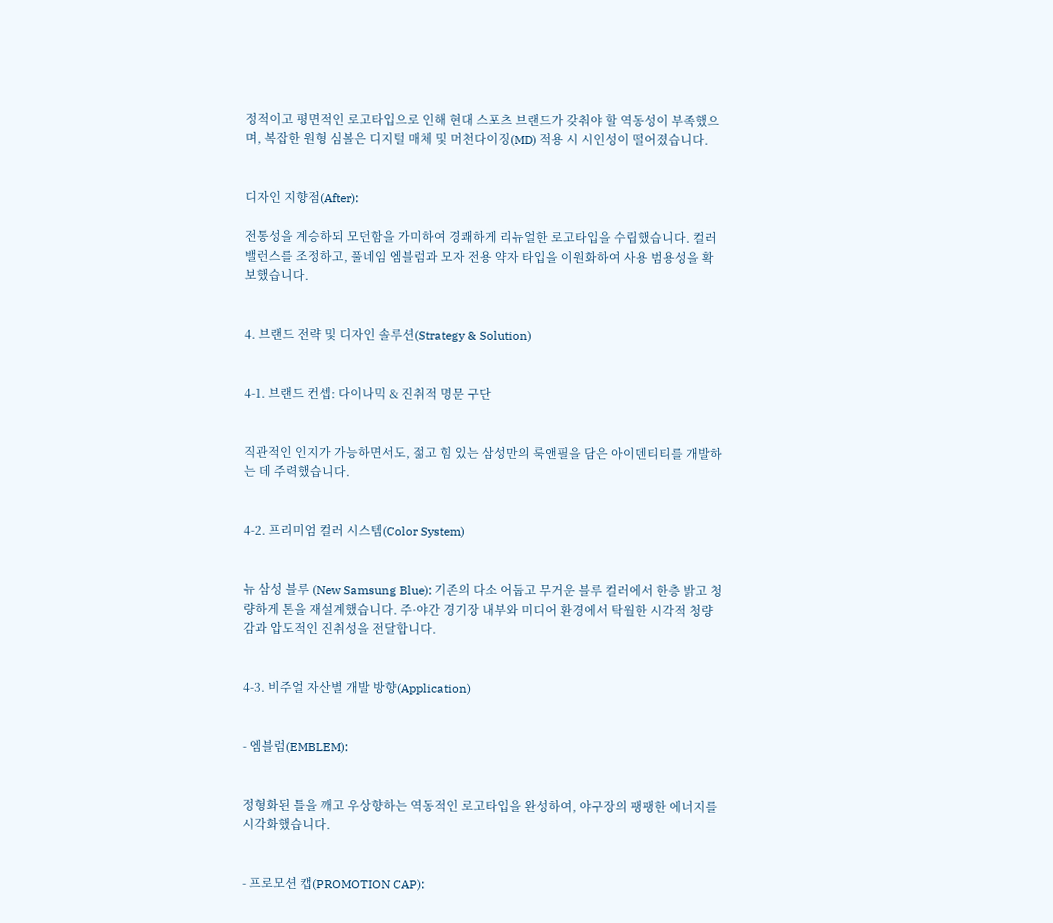정적이고 평면적인 로고타입으로 인해 현대 스포츠 브랜드가 갖춰야 할 역동성이 부족했으며, 복잡한 원형 심볼은 디지털 매체 및 머천다이징(MD) 적용 시 시인성이 떨어졌습니다.


디자인 지향점(After):

전통성을 계승하되 모던함을 가미하여 경쾌하게 리뉴얼한 로고타입을 수립했습니다. 컬러 밸런스를 조정하고, 풀네임 엠블럼과 모자 전용 약자 타입을 이원화하여 사용 범용성을 확보했습니다.


4. 브랜드 전략 및 디자인 솔루션(Strategy & Solution)


4-1. 브랜드 컨셉: 다이나믹 & 진취적 명문 구단


직관적인 인지가 가능하면서도, 젊고 힘 있는 삼성만의 룩앤필을 담은 아이덴티티를 개발하는 데 주력했습니다.


4-2. 프리미엄 컬러 시스템(Color System)


뉴 삼성 블루 (New Samsung Blue): 기존의 다소 어둡고 무거운 블루 컬러에서 한층 밝고 청량하게 톤을 재설계했습니다. 주·야간 경기장 내부와 미디어 환경에서 탁월한 시각적 청량감과 압도적인 진취성을 전달합니다.


4-3. 비주얼 자산별 개발 방향(Application)


- 엠블럼(EMBLEM):


정형화된 틀을 깨고 우상향하는 역동적인 로고타입을 완성하여, 야구장의 팽팽한 에너지를 시각화했습니다.


- 프로모션 캡(PROMOTION CAP):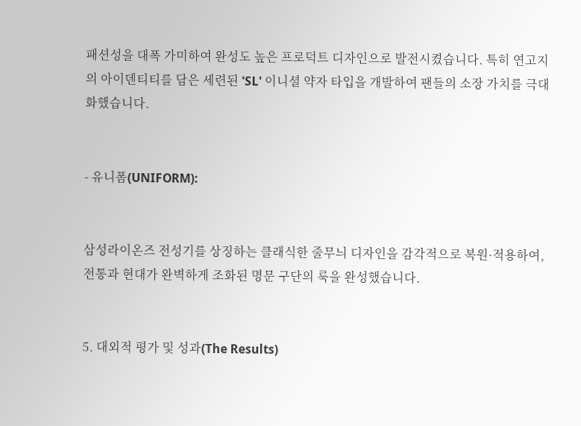패션성을 대폭 가미하여 완성도 높은 프로덕트 디자인으로 발전시켰습니다. 특히 연고지의 아이덴티티를 담은 세련된 'SL' 이니셜 약자 타입을 개발하여 팬들의 소장 가치를 극대화했습니다.


- 유니폼(UNIFORM):


삼성라이온즈 전성기를 상징하는 클래식한 줄무늬 디자인을 감각적으로 복원·적용하여, 전통과 현대가 완벽하게 조화된 명문 구단의 룩을 완성했습니다.


5. 대외적 평가 및 성과(The Results)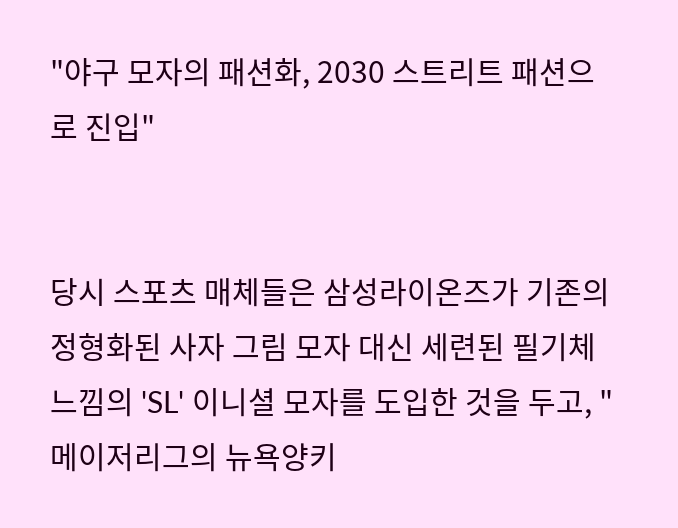"야구 모자의 패션화, 2030 스트리트 패션으로 진입"


당시 스포츠 매체들은 삼성라이온즈가 기존의 정형화된 사자 그림 모자 대신 세련된 필기체 느낌의 'SL' 이니셜 모자를 도입한 것을 두고, "메이저리그의 뉴욕양키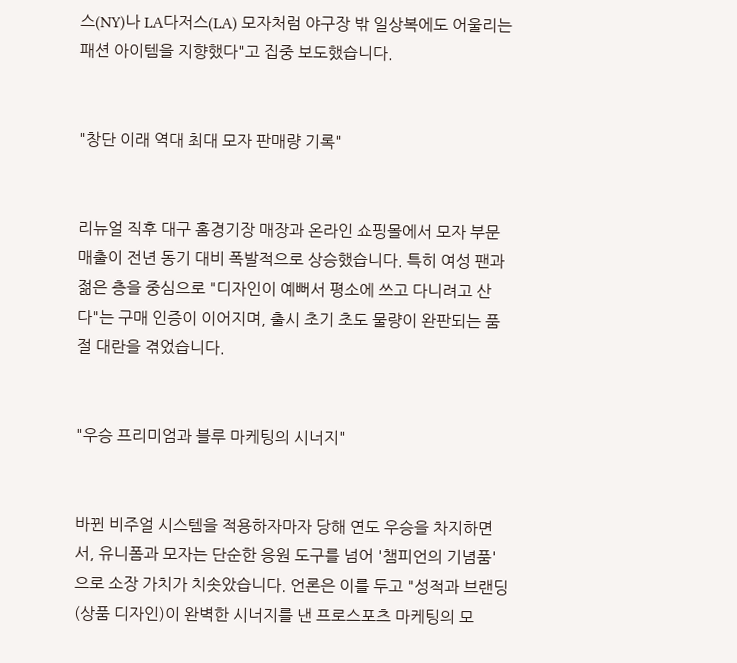스(NY)나 LA다저스(LA) 모자처럼 야구장 밖 일상복에도 어울리는 패션 아이템을 지향했다"고 집중 보도했습니다.


"창단 이래 역대 최대 모자 판매량 기록"


리뉴얼 직후 대구 홈경기장 매장과 온라인 쇼핑몰에서 모자 부문 매출이 전년 동기 대비 폭발적으로 상승했습니다. 특히 여성 팬과 젊은 층을 중심으로 "디자인이 예뻐서 평소에 쓰고 다니려고 산다"는 구매 인증이 이어지며, 출시 초기 초도 물량이 완판되는 품절 대란을 겪었습니다.


"우승 프리미엄과 블루 마케팅의 시너지"


바뀐 비주얼 시스템을 적용하자마자 당해 연도 우승을 차지하면서, 유니폼과 모자는 단순한 응원 도구를 넘어 '챔피언의 기념품'으로 소장 가치가 치솟았습니다. 언론은 이를 두고 "성적과 브랜딩(상품 디자인)이 완벽한 시너지를 낸 프로스포츠 마케팅의 모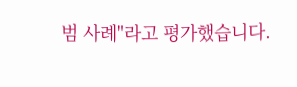범 사례"라고 평가했습니다.